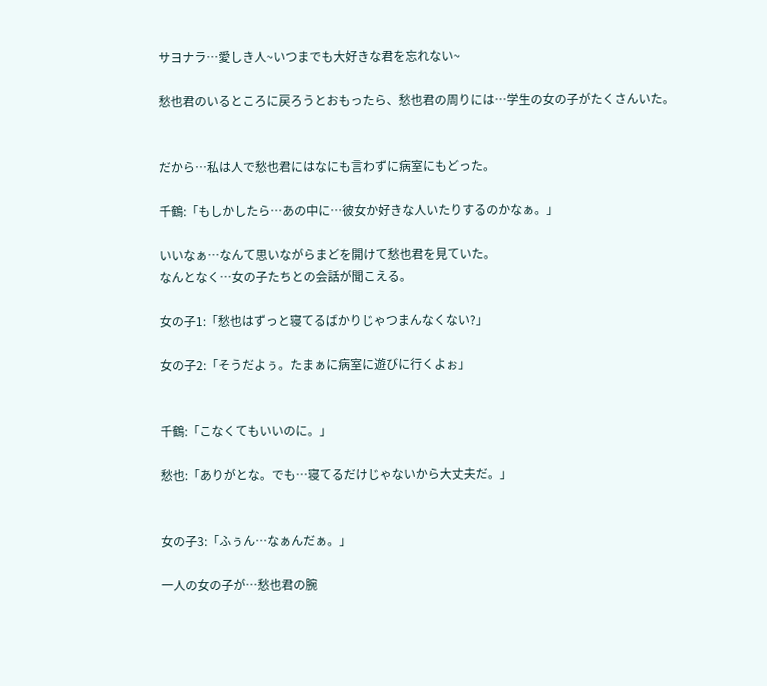サヨナラ…愛しき人~いつまでも大好きな君を忘れない~

愁也君のいるところに戻ろうとおもったら、愁也君の周りには…学生の女の子がたくさんいた。


だから…私は人で愁也君にはなにも言わずに病室にもどった。

千鶴:「もしかしたら…あの中に…彼女か好きな人いたりするのかなぁ。」

いいなぁ…なんて思いながらまどを開けて愁也君を見ていた。
なんとなく…女の子たちとの会話が聞こえる。

女の子1:「愁也はずっと寝てるばかりじゃつまんなくない?」

女の子2:「そうだよぅ。たまぁに病室に遊びに行くよぉ」


千鶴:「こなくてもいいのに。」

愁也:「ありがとな。でも…寝てるだけじゃないから大丈夫だ。」


女の子3:「ふぅん…なぁんだぁ。」

一人の女の子が…愁也君の腕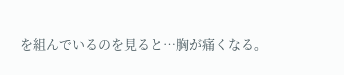を組んでいるのを見ると…胸が痛くなる。